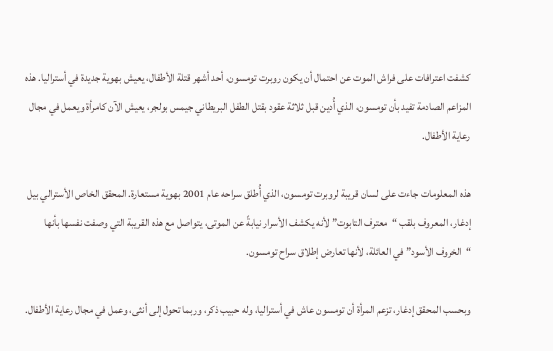كشفت اعترافات على فراش الموت عن احتمال أن يكون روبرت تومسون، أحد أشهر قتلة الأطفال، يعيش بهوية جديدة في أستراليا. هذه المزاعم الصادمة تفيد بأن تومسون، الذي أُدين قبل ثلاثة عقود بقتل الطفل البريطاني جيمس بولجر، يعيش الآن كامرأة ويعمل في مجال رعاية الأطفال.

هذه المعلومات جاءت على لسان قريبة لروبرت تومسون، الذي أُطلق سراحه عام 2001 بهوية مستعارة. المحقق الخاص الأسترالي بيل إدغار، المعروف بلقب “معترف التابوت” لأنه يكشف الأسرار نيابةً عن الموتى، يتواصل مع هذه القريبة التي وصفت نفسها بأنها “الخروف الأسود” في العائلة، لأنها تعارض إطلاق سراح تومسون.

وبحسب المحقق إدغار، تزعم المرأة أن تومسون عاش في أستراليا، وله حبيب ذكر، وربما تحول إلى أنثى، وعمل في مجال رعاية الأطفال.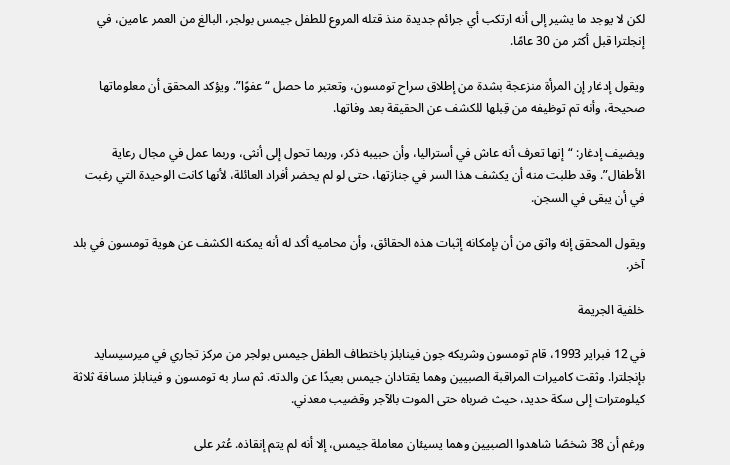لكن لا يوجد ما يشير إلى أنه ارتكب أي جرائم جديدة منذ قتله المروع للطفل جيمس بولجر، البالغ من العمر عامين، في إنجلترا قبل أكثر من 30 عامًا.

ويقول إدغار إن المرأة منزعجة بشدة من إطلاق سراح تومسون، وتعتبر ما حصل “عفوًا”. ويؤكد المحقق أن معلوماتها صحيحة، وأنه تم توظيفه من قِبلها للكشف عن الحقيقة بعد وفاتها.

ويضيف إدغار: “إنها تعرف أنه عاش في أستراليا، وأن حبيبه ذكر، وربما تحول إلى أنثى، وربما عمل في مجال رعاية الأطفال”. وقد طلبت منه أن يكشف هذا السر في جنازتها، حتى لو لم يحضر أفراد العائلة، لأنها كانت الوحيدة التي رغبت في أن يبقى في السجن.

ويقول المحقق إنه واثق من أن بإمكانه إثبات هذه الحقائق، وأن محاميه أكد له أنه يمكنه الكشف عن هوية تومسون في بلد آخر.

خلفية الجريمة

في 12 فبراير 1993، قام تومسون وشريكه جون فينابلز باختطاف الطفل جيمس بولجر من مركز تجاري في ميرسيسايد بإنجلترا. وثقت كاميرات المراقبة الصبيين وهما يقتادان جيمس بعيدًا عن والدته. ثم سار به تومسون و فينابلز مسافة ثلاثة كيلومترات إلى سكة حديد، حيث ضرباه حتى الموت بالآجر وقضيب معدني.

ورغم أن 38 شخصًا شاهدوا الصبيين وهما يسيئان معاملة جيمس، إلا أنه لم يتم إنقاذه. عُثر على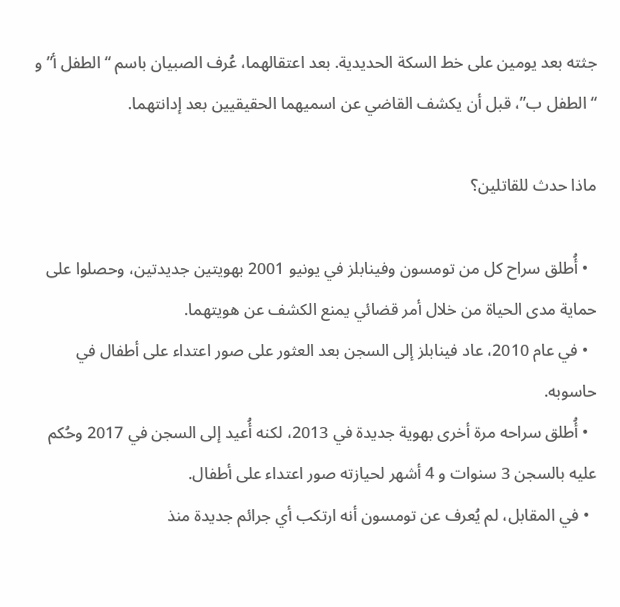جثته بعد يومين على خط السكة الحديدية. بعد اعتقالهما، عُرف الصبيان باسم “الطفل أ” و “الطفل ب”، قبل أن يكشف القاضي عن اسميهما الحقيقيين بعد إدانتهما.

ماذا حدث للقاتلين؟

  • أُطلق سراح كل من تومسون وفينابلز في يونيو 2001 بهويتين جديدتين، وحصلوا على حماية مدى الحياة من خلال أمر قضائي يمنع الكشف عن هويتهما.
  • في عام 2010، عاد فينابلز إلى السجن بعد العثور على صور اعتداء على أطفال في حاسوبه.
  • أُطلق سراحه مرة أخرى بهوية جديدة في 2013، لكنه أُعيد إلى السجن في 2017 وحُكم عليه بالسجن 3 سنوات و 4 أشهر لحيازته صور اعتداء على أطفال.
  • في المقابل، لم يُعرف عن تومسون أنه ارتكب أي جرائم جديدة منذ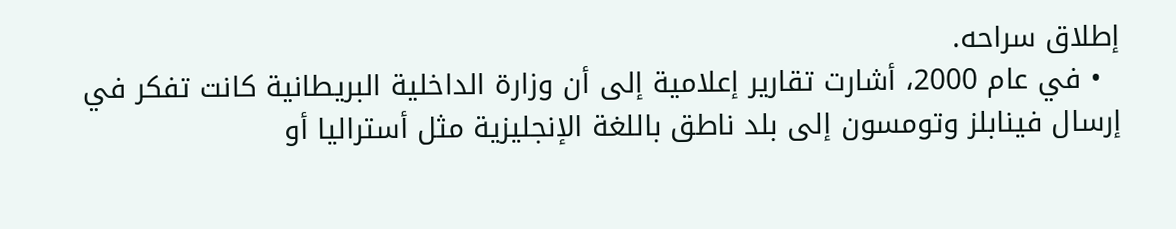إطلاق سراحه.
  • في عام 2000، أشارت تقارير إعلامية إلى أن وزارة الداخلية البريطانية كانت تفكر في إرسال فينابلز وتومسون إلى بلد ناطق باللغة الإنجليزية مثل أستراليا أو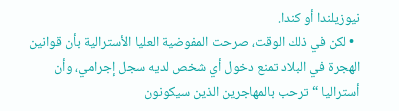نيوزيلندا أو كندا.
  • لكن في ذلك الوقت، صرحت المفوضية العليا الأسترالية بأن قوانين الهجرة في البلاد تمنع دخول أي شخص لديه سجل إجرامي، وأن أستراليا “ترحب بالمهاجرين الذين سيكونون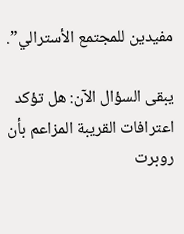مفيدين للمجتمع الأسترالي”.

يبقى السؤال الآن: هل تؤكد اعترافات القريبة المزاعم بأن روبرت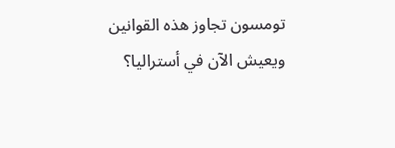تومسون تجاوز هذه القوانين ويعيش الآن في أستراليا؟